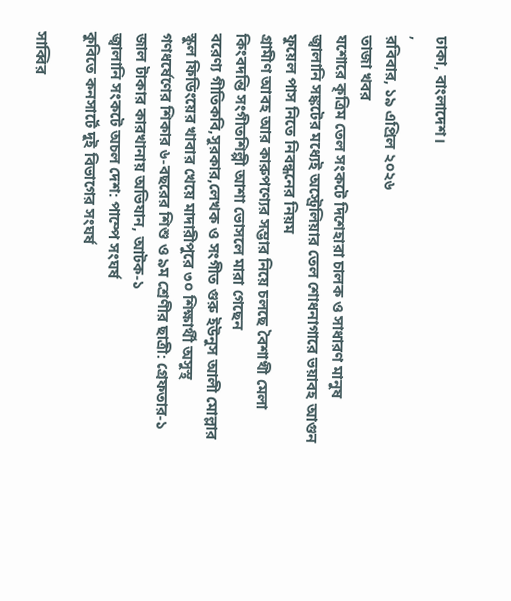ঢাকা, বাংলাদেশ।
,
রবিবার, ১৯ এপ্রিল ২০২৬
তাজা খবর
যশোরে কৃত্রিম তেল সংকটে দিশেহারা চালক ও সাধারণ মানুষ
জ্বালানি সঙ্কটের মধ্যেই অস্ট্রেলিয়ার তেল শোধনাগারে ভয়াবহ আগুন
ফুয়েল পাস নিতে নিবন্ধনের নিয়ম
গ্রামীণ আবহ আর কারুপণ্যের সম্ভার নিয়ে চলছে বৈশাখী মেলা
কিংবদন্তি সংগীতশিল্পী আশা ভোসলে মারা গেছেন
বরেণ্য গীতিকবি,সুরকার,লেখক ও সংগীত গুরু ইউনুস আলী মোল্লার
স্কুল ফিডিংয়ের খাবার খেয়ে মাদারীপুরে ৩০ শিক্ষার্থী অসুস্থ
গণধর্ষেণের শিকার ৬-বছরের শিশু ও ৯ম শ্রেণীর ছাত্রী: গ্রেফতার-১
জাল টাকার কারখানায় অভিযান, আটক-১
জ্বালানি সংকটে অচল দেশ: পাম্পে সংঘর্ষ
কুবিতে কনসার্টে দুই বিভাগের সংঘর্ষ

সাব্বির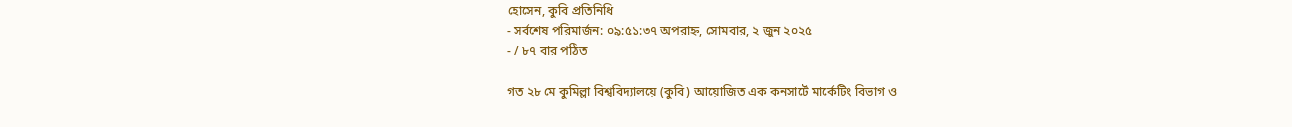হোসেন, কুবি প্রতিনিধি
- সর্বশেষ পরিমার্জন: ০৯:৫১:৩৭ অপরাহ্ন, সোমবার, ২ জুন ২০২৫
- / ৮৭ বার পঠিত

গত ২৮ মে কুমিল্লা বিশ্ববিদ্যালয়ে (কুবি) আয়োজিত এক কনসার্টে মার্কেটিং বিভাগ ও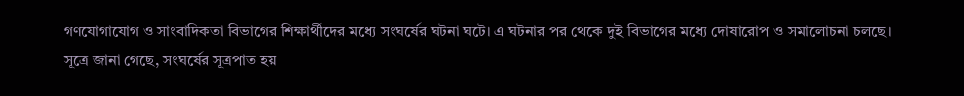গণযোগাযোগ ও সাংবাদিকতা বিভাগের শিক্ষার্থীদের মধ্যে সংঘর্ষের ঘটনা ঘটে। এ ঘটনার পর থেকে দুই বিভাগের মধ্যে দোষারোপ ও সমালোচনা চলছে।
সূত্রে জানা গেছে, সংঘর্ষের সূত্রপাত হয়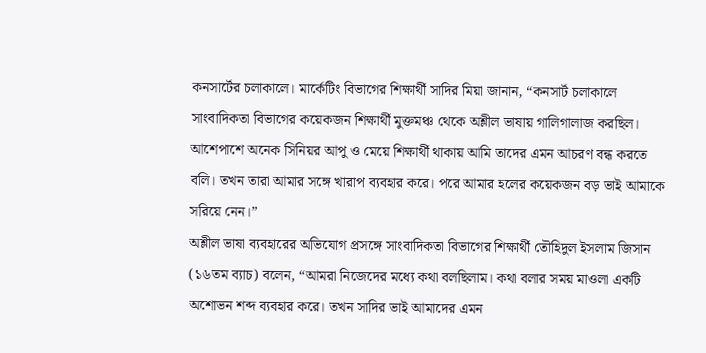কনসার্টের চলাকালে। মার্কেটিং বিভাগের শিক্ষার্থী সাদির মিয়া জানান, “কনসার্ট চলাকালে সাংবাদিকতা বিভাগের কয়েকজন শিক্ষার্থী মুক্তমঞ্চ থেকে অশ্লীল ভাষায় গালিগালাজ করছিল। আশেপাশে অনেক সিনিয়র আপু ও মেয়ে শিক্ষার্থী থাকায় আমি তাদের এমন আচরণ বন্ধ করতে বলি। তখন তারা আমার সঙ্গে খারাপ ব্যবহার করে। পরে আমার হলের কয়েকজন বড় ভাই আমাকে সরিয়ে নেন।”
অশ্লীল ভাষা ব্যবহারের অভিযোগ প্রসঙ্গে সাংবাদিকতা বিভাগের শিক্ষার্থী তৌহিদুল ইসলাম জিসান (১৬তম ব্যাচ) বলেন, “আমরা নিজেদের মধ্যে কথা বলছিলাম। কথা বলার সময় মাওলা একটি অশোভন শব্দ ব্যবহার করে। তখন সাদির ভাই আমাদের এমন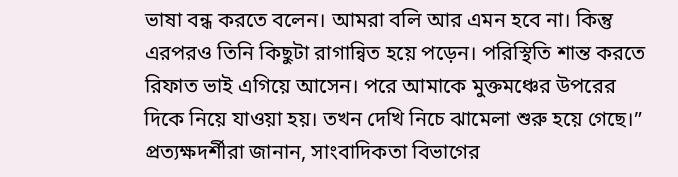ভাষা বন্ধ করতে বলেন। আমরা বলি আর এমন হবে না। কিন্তু এরপরও তিনি কিছুটা রাগান্বিত হয়ে পড়েন। পরিস্থিতি শান্ত করতে রিফাত ভাই এগিয়ে আসেন। পরে আমাকে মুক্তমঞ্চের উপরের দিকে নিয়ে যাওয়া হয়। তখন দেখি নিচে ঝামেলা শুরু হয়ে গেছে।”
প্রত্যক্ষদর্শীরা জানান, সাংবাদিকতা বিভাগের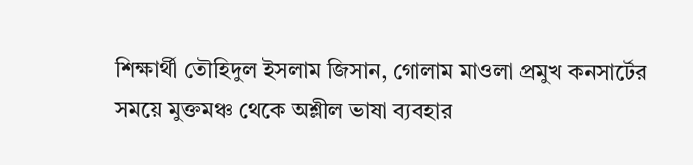শিক্ষার্থী তৌহিদুল ইসলাম জিসান, গোলাম মাওলা প্রমুখ কনসার্টের সময়ে মুক্তমঞ্চ থেকে অশ্লীল ভাষা ব্যবহার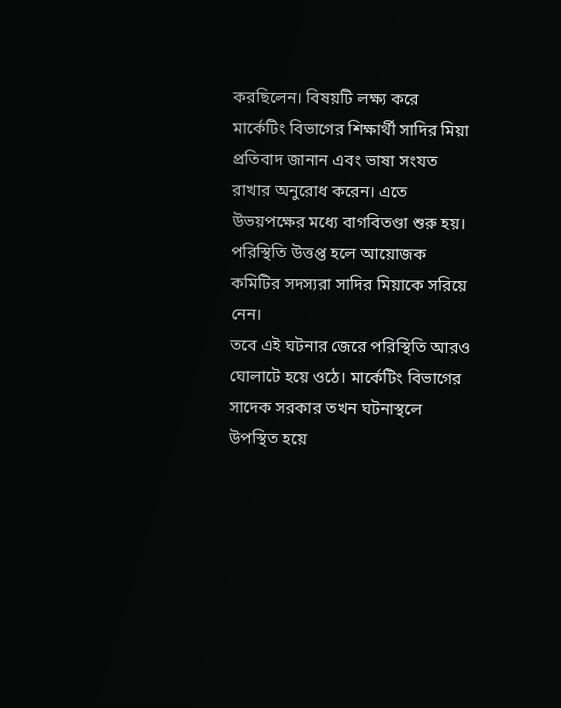করছিলেন। বিষয়টি লক্ষ্য করে মার্কেটিং বিভাগের শিক্ষার্থী সাদির মিয়া প্রতিবাদ জানান এবং ভাষা সংযত রাখার অনুরোধ করেন। এতে উভয়পক্ষের মধ্যে বাগবিতণ্ডা শুরু হয়। পরিস্থিতি উত্তপ্ত হলে আয়োজক কমিটির সদস্যরা সাদির মিয়াকে সরিয়ে নেন।
তবে এই ঘটনার জেরে পরিস্থিতি আরও ঘোলাটে হয়ে ওঠে। মার্কেটিং বিভাগের সাদেক সরকার তখন ঘটনাস্থলে উপস্থিত হয়ে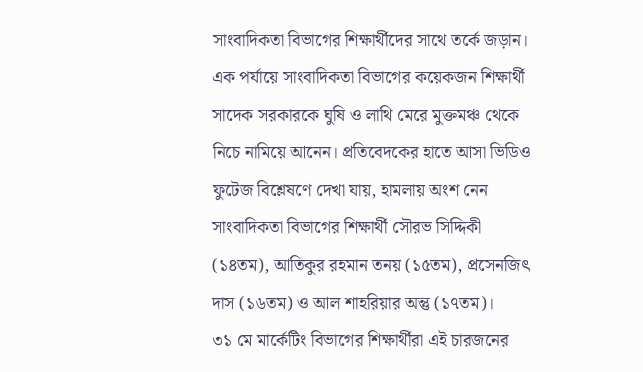সাংবাদিকতা বিভাগের শিক্ষার্থীদের সাথে তর্কে জড়ান। এক পর্যায়ে সাংবাদিকতা বিভাগের কয়েকজন শিক্ষার্থী সাদেক সরকারকে ঘুষি ও লাথি মেরে মুক্তমঞ্চ থেকে নিচে নামিয়ে আনেন। প্রতিবেদকের হাতে আসা ভিডিও ফুটেজ বিশ্লেষণে দেখা যায়, হামলায় অংশ নেন সাংবাদিকতা বিভাগের শিক্ষার্থী সৌরভ সিদ্দিকী (১৪তম), আতিকুর রহমান তনয় (১৫তম), প্রসেনজিৎ দাস (১৬তম) ও আল শাহরিয়ার অন্তু (১৭তম)।
৩১ মে মার্কেটিং বিভাগের শিক্ষার্থীরা এই চারজনের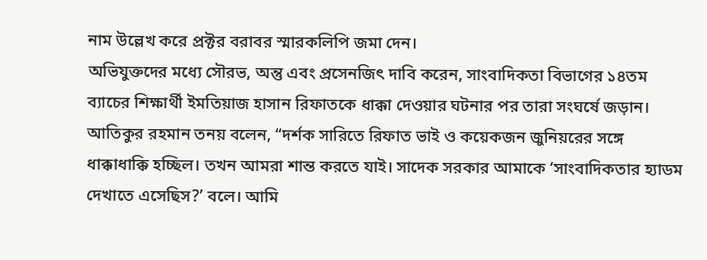নাম উল্লেখ করে প্রক্টর বরাবর স্মারকলিপি জমা দেন।
অভিযুক্তদের মধ্যে সৌরভ, অন্তু এবং প্রসেনজিৎ দাবি করেন, সাংবাদিকতা বিভাগের ১৪তম ব্যাচের শিক্ষার্থী ইমতিয়াজ হাসান রিফাতকে ধাক্কা দেওয়ার ঘটনার পর তারা সংঘর্ষে জড়ান।
আতিকুর রহমান তনয় বলেন, “দর্শক সারিতে রিফাত ভাই ও কয়েকজন জুনিয়রের সঙ্গে ধাক্কাধাক্কি হচ্ছিল। তখন আমরা শান্ত করতে যাই। সাদেক সরকার আমাকে ‘সাংবাদিকতার হ্যাডম দেখাতে এসেছিস?’ বলে। আমি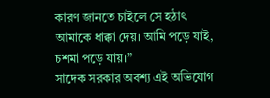কারণ জানতে চাইলে সে হঠাৎ আমাকে ধাক্কা দেয়। আমি পড়ে যাই, চশমা পড়ে যায়।”
সাদেক সরকার অবশ্য এই অভিযোগ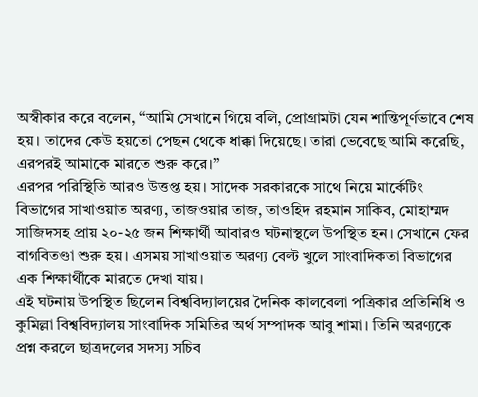অস্বীকার করে বলেন, “আমি সেখানে গিয়ে বলি, প্রোগ্রামটা যেন শান্তিপূর্ণভাবে শেষ হয়। তাদের কেউ হয়তো পেছন থেকে ধাক্কা দিয়েছে। তারা ভেবেছে আমি করেছি, এরপরই আমাকে মারতে শুরু করে।”
এরপর পরিস্থিতি আরও উত্তপ্ত হয়। সাদেক সরকারকে সাথে নিয়ে মার্কেটিং বিভাগের সাখাওয়াত অরণ্য, তাজওয়ার তাজ, তাওহিদ রহমান সাকিব, মোহাম্মদ সাজিদসহ প্রায় ২০-২৫ জন শিক্ষার্থী আবারও ঘটনাস্থলে উপস্থিত হন। সেখানে ফের বাগবিতণ্ডা শুরু হয়। এসময় সাখাওয়াত অরণ্য বেল্ট খুলে সাংবাদিকতা বিভাগের এক শিক্ষার্থীকে মারতে দেখা যায়।
এই ঘটনায় উপস্থিত ছিলেন বিশ্ববিদ্যালয়ের দৈনিক কালবেলা পত্রিকার প্রতিনিধি ও কুমিল্লা বিশ্ববিদ্যালয় সাংবাদিক সমিতির অর্থ সম্পাদক আবু শামা। তিনি অরণ্যকে প্রশ্ন করলে ছাত্রদলের সদস্য সচিব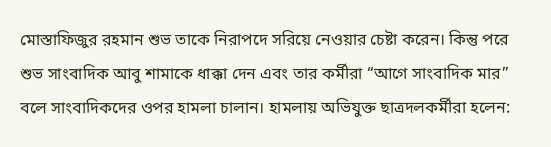মোস্তাফিজুর রহমান শুভ তাকে নিরাপদে সরিয়ে নেওয়ার চেষ্টা করেন। কিন্তু পরে শুভ সাংবাদিক আবু শামাকে ধাক্কা দেন এবং তার কর্মীরা “আগে সাংবাদিক মার” বলে সাংবাদিকদের ওপর হামলা চালান। হামলায় অভিযুক্ত ছাত্রদলকর্মীরা হলেন: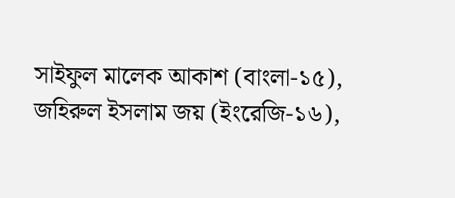সাইফুল মালেক আকাশ (বাংলা-১৫), জহিরুল ইসলাম জয় (ইংরেজি-১৬),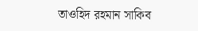তাওহিদ রহমান সাকিব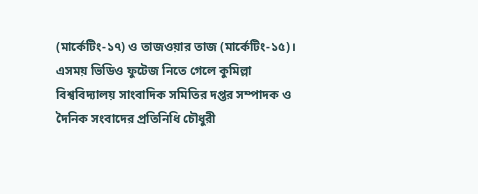(মার্কেটিং-১৭) ও তাজওয়ার তাজ (মার্কেটিং-১৫)।
এসময় ভিডিও ফুটেজ নিতে গেলে কুমিল্লা বিশ্ববিদ্যালয় সাংবাদিক সমিতির দপ্তর সম্পাদক ও দৈনিক সংবাদের প্রতিনিধি চৌধুরী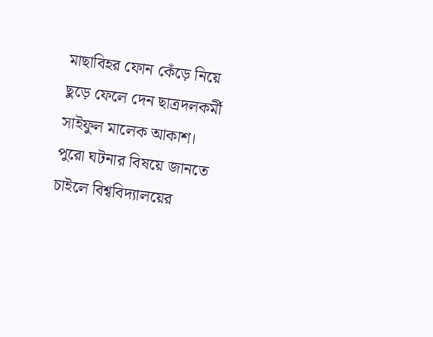মাছাবিহর ফোন কেঁড়ে নিয়ে ছুড়ে ফেলে দেন ছাত্রদলকর্মী সাইফুল মালেক আকাশ।
পুরো ঘটনার বিষয়ে জানতে চাইলে বিশ্ববিদ্যালয়ের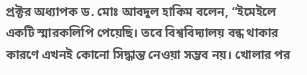প্রক্টর অধ্যাপক ড. মোঃ আবদুল হাকিম বলেন, “ইমেইলে একটি স্মারকলিপি পেয়েছি। তবে বিশ্ববিদ্যালয় বন্ধ থাকার কারণে এখনই কোনো সিদ্ধান্ত নেওয়া সম্ভব নয়। খোলার পর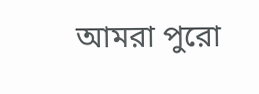আমরা পুরো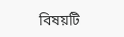বিষয়টি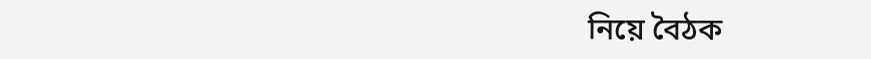নিয়ে বৈঠক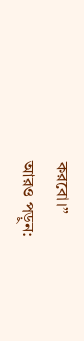করবো।”
আরও পড়ুন: